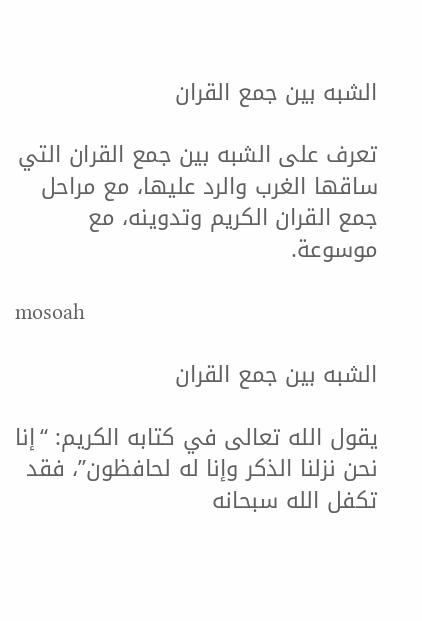الشبه بين جمع القران

تعرف على الشبه بين جمع القران التي ساقها الغرب والرد عليها، مع مراحل جمع القران الكريم وتدوينه، مع موسوعة.

mosoah

الشبه بين جمع القران

يقول الله تعالى في كتابه الكريم: “إنا نحن نزلنا الذكر وإنا له لحافظون”، فقد تكفل الله سبحانه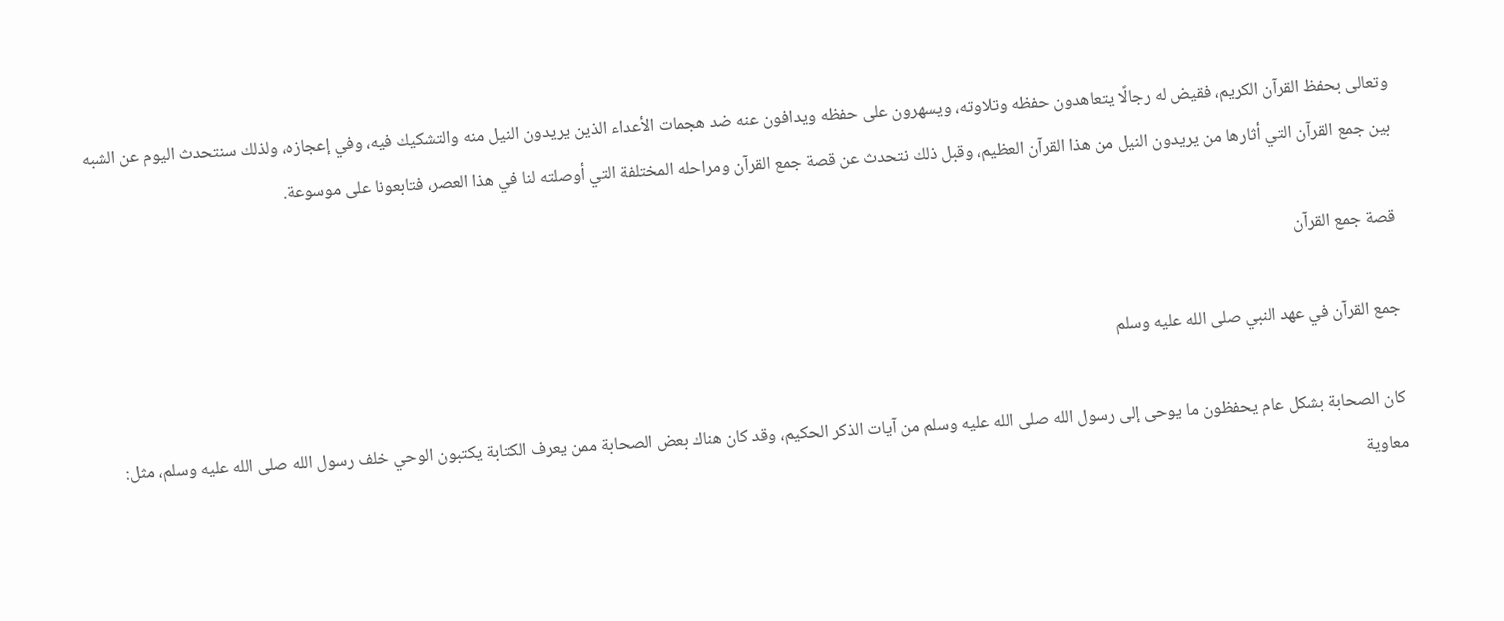وتعالى بحفظ القرآن الكريم، فقيض له رجالًا يتعاهدون حفظه وتلاوته، ويسهرون على حفظه ويدافون عنه ضد هجمات الأعداء الذين يريدون النيل منه والتشكيك فيه، وفي إعجازه، ولذلك سنتحدث اليوم عن الشبه بين جمع القرآن التي أثارها من يريدون النيل من هذا القرآن العظيم، وقبل ذلك نتحدث عن قصة جمع القرآن ومراحله المختلفة التي أوصلته لنا في هذا العصر، فتابعونا على موسوعة.

قصة جمع القرآن

جمع القرآن في عهد النبي صلى الله عليه وسلم

كان الصحابة بشكل عام يحفظون ما يوحى إلى رسول الله صلى الله عليه وسلم من آيات الذكر الحكيم، وقد كان هناك بعض الصحابة ممن يعرف الكتابة يكتبون الوحي خلف رسول الله صلى الله عليه وسلم، مثل: معاوية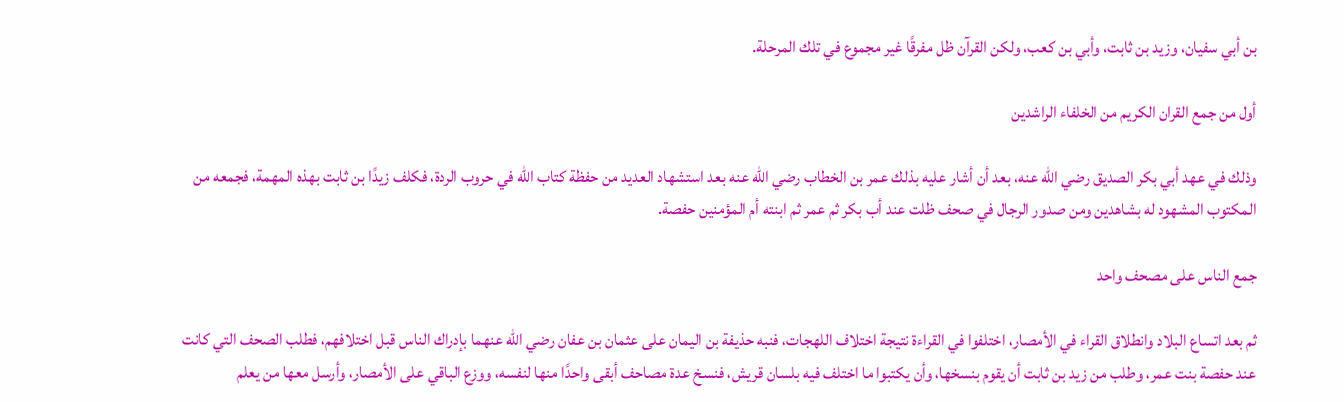بن أبي سفيان، وزيد بن ثابت، وأبي بن كعب، ولكن القرآن ظل مفرقًا غير مجموع في تلك المرحلة.

أول من جمع القران الكريم من الخلفاء الراشدين

وذلك في عهد أبي بكر الصديق رضي الله عنه، بعد أن أشار عليه بذلك عمر بن الخطاب رضي الله عنه بعد استشهاد العديد من حفظة كتاب الله في حروب الردة، فكلف زيدًا بن ثابت بهذه المهمة، فجمعه من المكتوب المشهود له بشاهدين ومن صدور الرجال في صحف ظلت عند أب بكر ثم عمر ثم ابنته أم المؤمنين حفصة.

جمع الناس على مصحف واحد

ثم بعد اتساع البلاد وانطلاق القراء في الأمصار، اختلفوا في القراءة نتيجة اختلاف اللهجات، فنبه حذيفة بن اليمان على عثمان بن عفان رضي الله عنهما بإدراك الناس قبل اختلافهم، فطلب الصحف التي كانت عند حفصة بنت عمر، وطلب من زيد بن ثابت أن يقوم بنسخها، وأن يكتبوا ما اختلف فيه بلسان قريش، فنسخ عدة مصاحف أبقى واحدًا منها لنفسه، ووزع الباقي على الأمصار، وأرسل معها من يعلم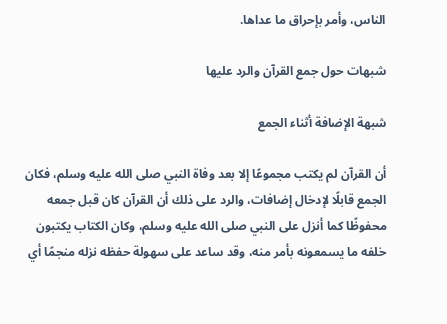الناس، وأمر بإحراق ما عداها.

شبهات حول جمع القرآن والرد عليها

شبهة الإضافة أثناء الجمع

أن القرآن لم يكتب مجموعًا إلا بعد وفاة النبي صلى الله عليه وسلم، فكان الجمع قابلًا لإدخال إضافات، والرد على ذلك أن القرآن كان قبل جمعه محفوظًا كما أنزل على النبي صلى الله عليه وسلم، وكان الكتاب يكتبون خلفه ما يسمعونه بأمر منه، وقد ساعد على سهولة حفظه نزله منجمًا أي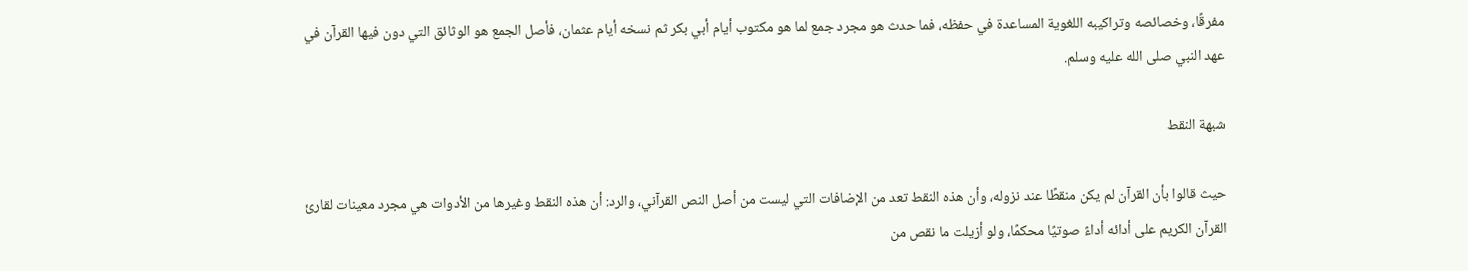مفرقًا، وخصائصه وتراكيبه اللغوية المساعدة في حفظه، فما حدث هو مجرد جمع لما هو مكتوب أيام أبي بكر ثم نسخه أيام عثمان، فأصل الجمع هو الوثائق التي دون فيها القرآن في عهد النبي صلى الله عليه وسلم.

شبهة النقط

حيث قالوا بأن القرآن لم يكن منقطًا عند نزوله، وأن هذه النقط تعد من الإضافات التي ليست من أصل النص القرآني، والرد: أن هذه النقط وغيرها من الأدوات هي مجرد معينات لقارئ القرآن الكريم على أدائه أداءً صوتيًا محكمًا، ولو أزيلت ما نقص من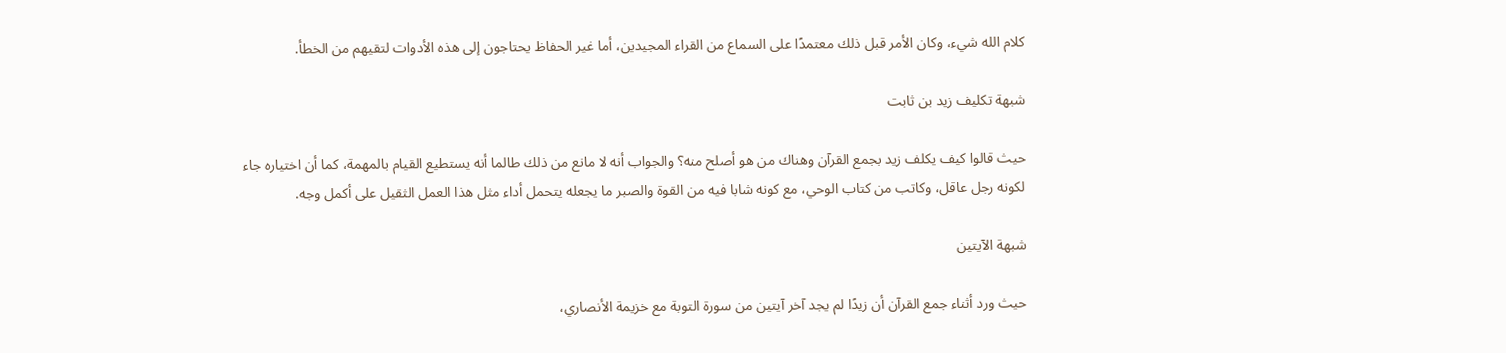كلام الله شيء، وكان الأمر قبل ذلك معتمدًا على السماع من القراء المجيدين، أما غير الحفاظ يحتاجون إلى هذه الأدوات لتقيهم من الخطأ.

شبهة تكليف زيد بن ثابت

حيث قالوا كيف يكلف زيد بجمع القرآن وهناك من هو أصلح منه؟ والجواب أنه لا مانع من ذلك طالما أنه يستطيع القيام بالمهمة، كما أن اختياره جاء لكونه رجل عاقل، وكاتب من كتاب الوحي، مع كونه شابا فيه من القوة والصبر ما يجعله يتحمل أداء مثل هذا العمل الثقيل على أكمل وجه.

شبهة الآيتين

حيث ورد أثناء جمع القرآن أن زيدًا لم يجد آخر آيتين من سورة التوبة مع خزيمة الأنصاري،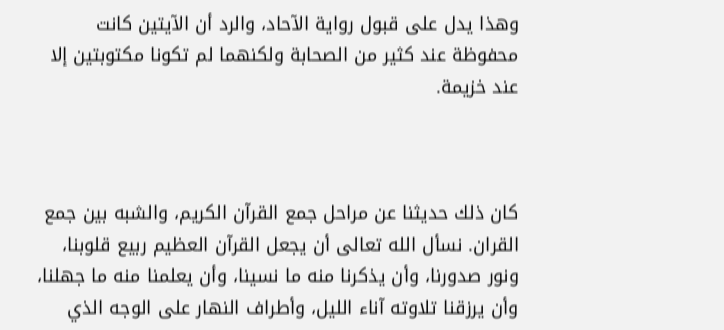وهذا يدل على قبول رواية الآحاد، والرد أن الآيتين كانت محفوظة عند كثير من الصحابة ولكنهما لم تكونا مكتوبتين إلا عند خزيمة.



كان ذلك حديثنا عن مراحل جمع القرآن الكريم، والشبه بين جمع القران. نسأل الله تعالى أن يجعل القرآن العظيم ربيع قلوبنا، ونور صدورنا، وأن يذكرنا منه ما نسينا، وأن يعلمنا منه ما جهلنا، وأن يرزقنا تلاوته آناء الليل، وأطراف النهار على الوجه الذي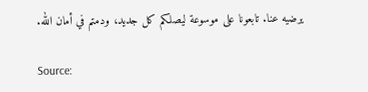يرضيه عنا. تابعونا على موسوعة ليصلكم كل جديد، ودمتم في أمان الله.

Source: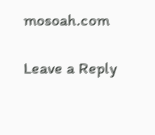mosoah.com

Leave a Reply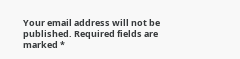Your email address will not be published. Required fields are marked *